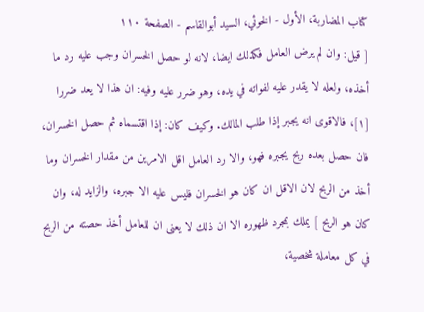كتاب المضاربة، الأول - الخوئي، السيد أبوالقاسم - الصفحة ١١٠
[ قيل: وان لم يرض العامل فكذلك ايضا، لانه لو حصل الخسران وجب عليه رد ما أخذه، ولعله لا يقدر عليه لفواته في يده، وهو ضرر عليه وفيه: ان هذا لا يعد ضررا [١]، فالاقوى انه يجبر إذا طلب المالك. وكيف كان: إذا اقتسماه ثم حصل الخسران، فان حصل بعده ربح يجبره فهو، والا رد العامل اقل الامرين من مقدار الخسران وما أخذ من الربح لان الاقل ان كان هو الخسران فليس عليه الا جبره، والزايد له، وان كان هو الربح ] يملك بمجرد ظهوره الا ان ذلك لا يعنى ان للعامل أخذ حصته من الربح في كل معاملة شخصية،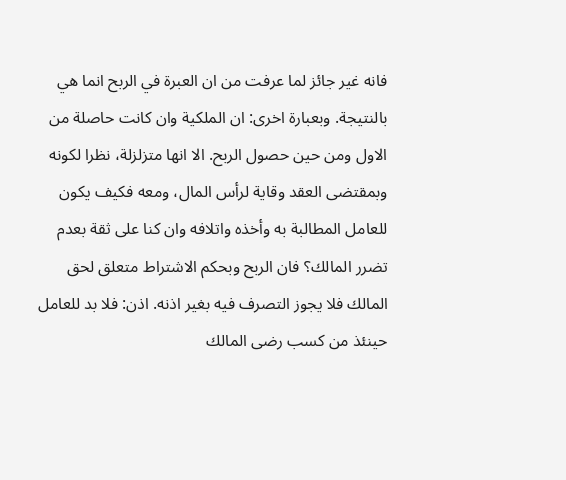فانه غير جائز لما عرفت من ان العبرة في الربح انما هي بالنتيجة. وبعبارة اخرى: ان الملكية وان كانت حاصلة من الاول ومن حين حصول الربح. الا انها متزلزلة، نظرا لكونه وبمقتضى العقد وقاية لرأس المال، ومعه فكيف يكون للعامل المطالبة به وأخذه واتلافه وان كنا على ثقة بعدم تضرر المالك؟ فان الربح وبحكم الاشتراط متعلق لحق المالك فلا يجوز التصرف فيه بغير اذنه. اذن: فلا بد للعامل حينئذ من كسب رضى المالك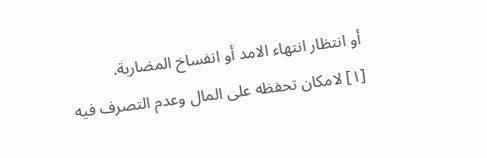أو انتظار انتهاء الامد أو انفساخ المضاربة.
[١] لامكان تحفظه على المال وعدم التصرف فيه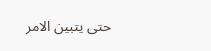حتى يتبين الامر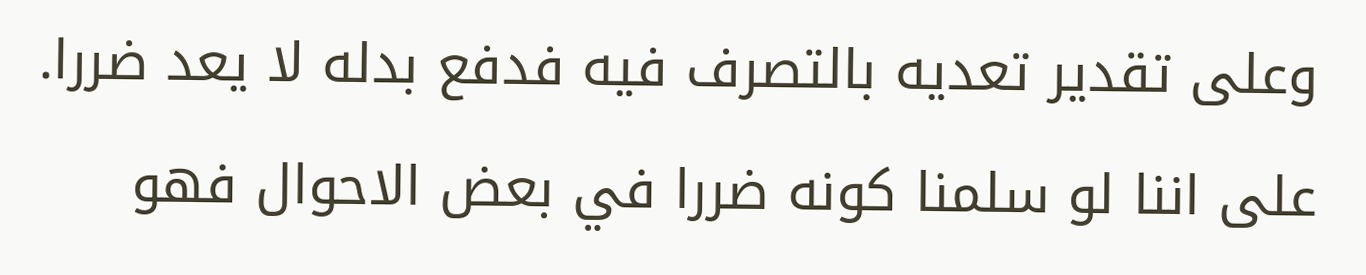وعلى تقدير تعديه بالتصرف فيه فدفع بدله لا يعد ضررا. على اننا لو سلمنا كونه ضررا في بعض الاحوال فهو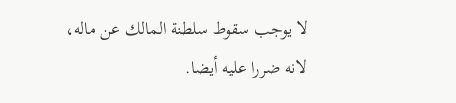لا يوجب سقوط سلطنة المالك عن ماله، لانه ضررا عليه أيضا.